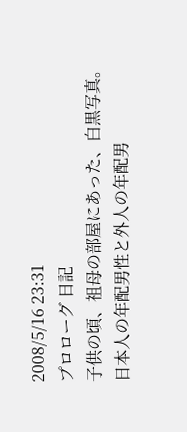2008/5/16 23:31
プロローグ 日記
子供の頃、祖母の部屋にあった、白黒写真。
日本人の年配男性と外人の年配男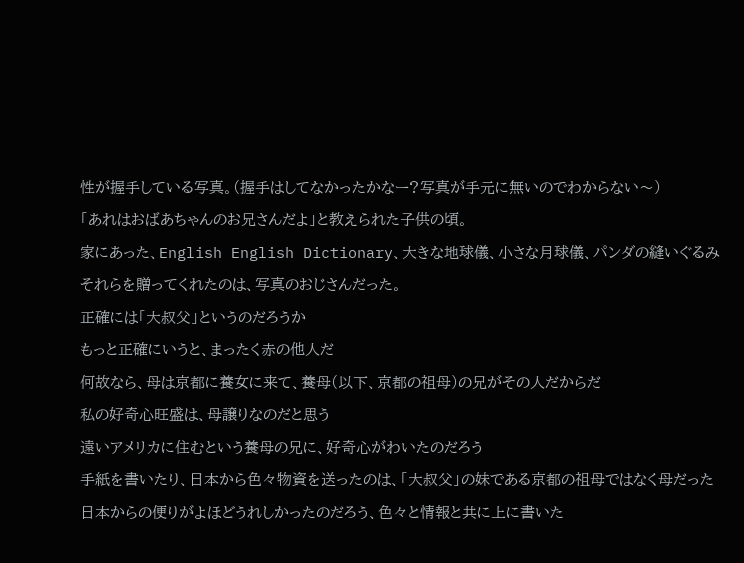性が握手している写真。(握手はしてなかったかなー?写真が手元に無いのでわからない〜)
「あれはおばあちゃんのお兄さんだよ」と教えられた子供の頃。
家にあった、English English Dictionary、大きな地球儀、小さな月球儀、パンダの縫いぐるみ
それらを贈ってくれたのは、写真のおじさんだった。
正確には「大叔父」というのだろうか
もっと正確にいうと、まったく赤の他人だ
何故なら、母は京都に養女に来て、養母(以下、京都の祖母)の兄がその人だからだ
私の好奇心旺盛は、母譲りなのだと思う
遠いアメリカに住むという養母の兄に、好奇心がわいたのだろう
手紙を書いたり、日本から色々物資を送ったのは、「大叔父」の妹である京都の祖母ではなく母だった
日本からの便りがよほどうれしかったのだろう、色々と情報と共に上に書いた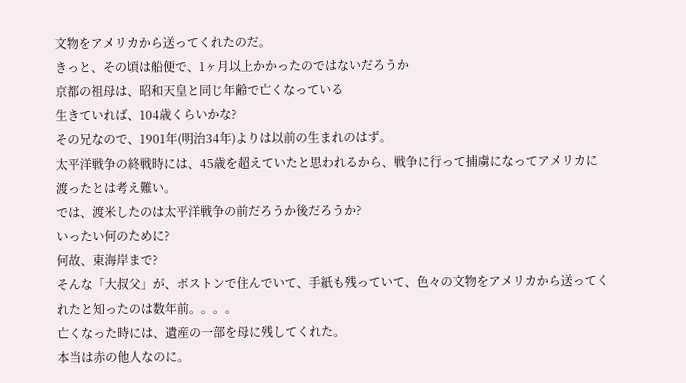文物をアメリカから送ってくれたのだ。
きっと、その頃は船便で、1ヶ月以上かかったのではないだろうか
京都の祖母は、昭和天皇と同じ年齢で亡くなっている
生きていれば、104歳くらいかな?
その兄なので、1901年(明治34年)よりは以前の生まれのはず。
太平洋戦争の終戦時には、45歳を超えていたと思われるから、戦争に行って捕虜になってアメリカに渡ったとは考え難い。
では、渡米したのは太平洋戦争の前だろうか後だろうか?
いったい何のために?
何故、東海岸まで?
そんな「大叔父」が、ボストンで住んでいて、手紙も残っていて、色々の文物をアメリカから送ってくれたと知ったのは数年前。。。。
亡くなった時には、遺産の一部を母に残してくれた。
本当は赤の他人なのに。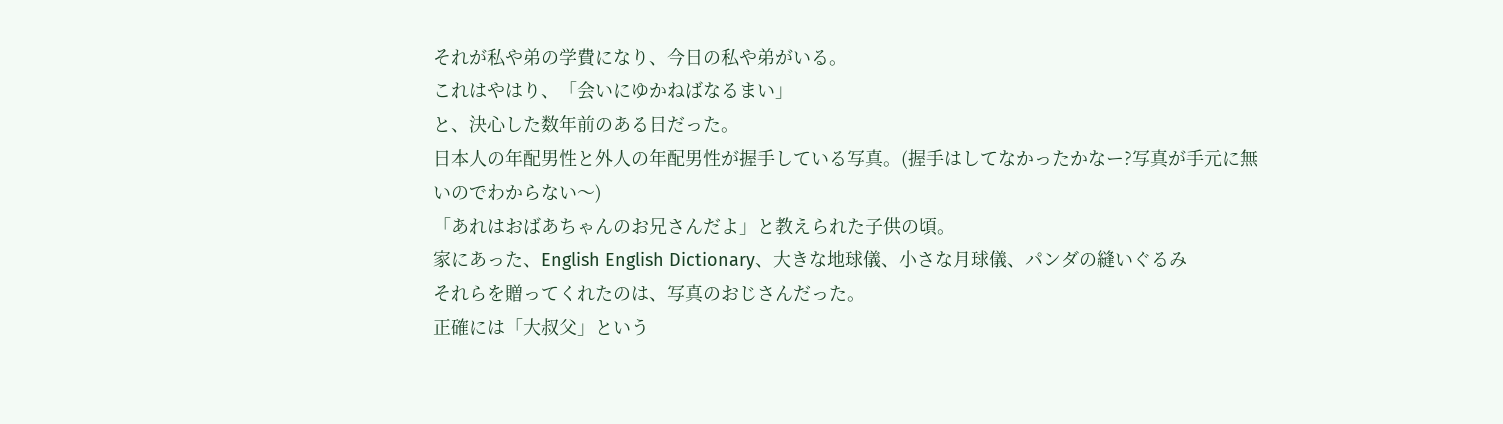それが私や弟の学費になり、今日の私や弟がいる。
これはやはり、「会いにゆかねばなるまい」
と、決心した数年前のある日だった。
日本人の年配男性と外人の年配男性が握手している写真。(握手はしてなかったかなー?写真が手元に無いのでわからない〜)
「あれはおばあちゃんのお兄さんだよ」と教えられた子供の頃。
家にあった、English English Dictionary、大きな地球儀、小さな月球儀、パンダの縫いぐるみ
それらを贈ってくれたのは、写真のおじさんだった。
正確には「大叔父」という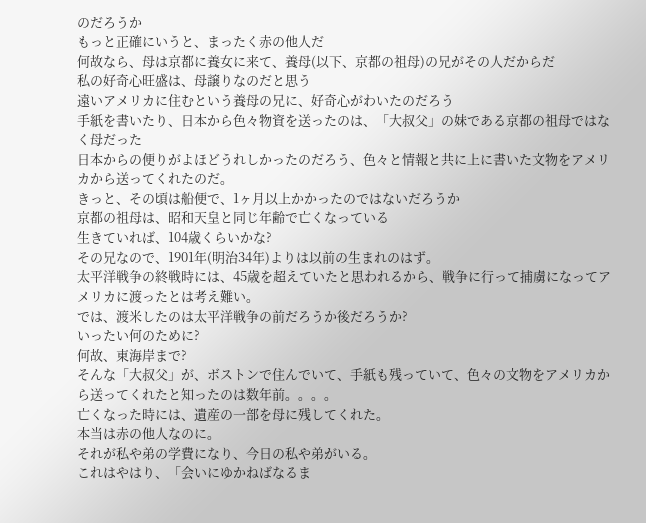のだろうか
もっと正確にいうと、まったく赤の他人だ
何故なら、母は京都に養女に来て、養母(以下、京都の祖母)の兄がその人だからだ
私の好奇心旺盛は、母譲りなのだと思う
遠いアメリカに住むという養母の兄に、好奇心がわいたのだろう
手紙を書いたり、日本から色々物資を送ったのは、「大叔父」の妹である京都の祖母ではなく母だった
日本からの便りがよほどうれしかったのだろう、色々と情報と共に上に書いた文物をアメリカから送ってくれたのだ。
きっと、その頃は船便で、1ヶ月以上かかったのではないだろうか
京都の祖母は、昭和天皇と同じ年齢で亡くなっている
生きていれば、104歳くらいかな?
その兄なので、1901年(明治34年)よりは以前の生まれのはず。
太平洋戦争の終戦時には、45歳を超えていたと思われるから、戦争に行って捕虜になってアメリカに渡ったとは考え難い。
では、渡米したのは太平洋戦争の前だろうか後だろうか?
いったい何のために?
何故、東海岸まで?
そんな「大叔父」が、ボストンで住んでいて、手紙も残っていて、色々の文物をアメリカから送ってくれたと知ったのは数年前。。。。
亡くなった時には、遺産の一部を母に残してくれた。
本当は赤の他人なのに。
それが私や弟の学費になり、今日の私や弟がいる。
これはやはり、「会いにゆかねばなるま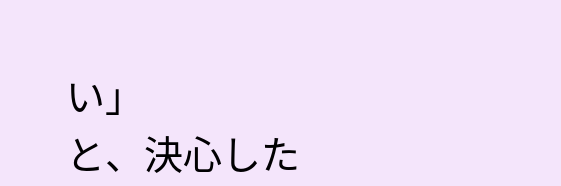い」
と、決心した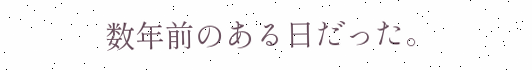数年前のある日だった。